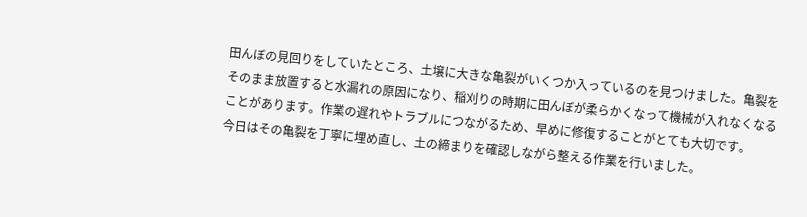田んぼの見回りをしていたところ、土壌に大きな亀裂がいくつか入っているのを見つけました。亀裂をそのまま放置すると水漏れの原因になり、稲刈りの時期に田んぼが柔らかくなって機械が入れなくなることがあります。作業の遅れやトラブルにつながるため、早めに修復することがとても大切です。
今日はその亀裂を丁寧に埋め直し、土の締まりを確認しながら整える作業を行いました。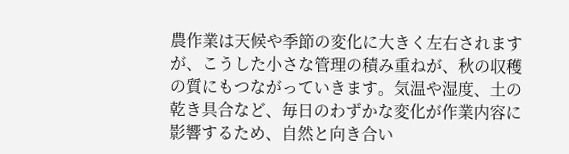農作業は天候や季節の変化に大きく左右されますが、こうした小さな管理の積み重ねが、秋の収穫の質にもつながっていきます。気温や湿度、土の乾き具合など、毎日のわずかな変化が作業内容に影響するため、自然と向き合い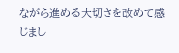ながら進める大切さを改めて感じまし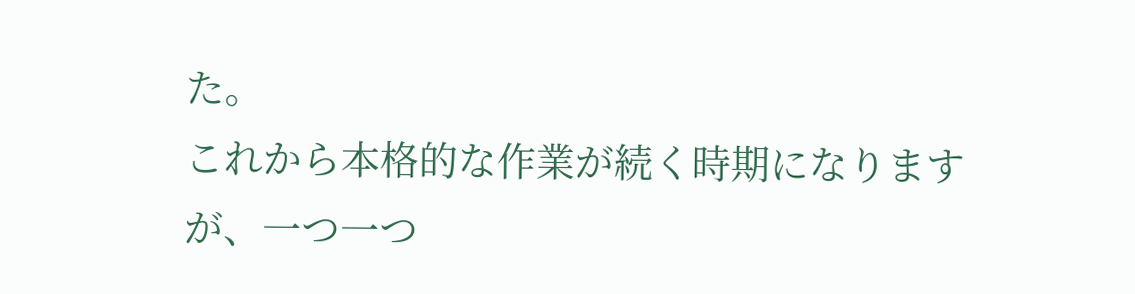た。
これから本格的な作業が続く時期になりますが、一つ一つ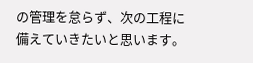の管理を怠らず、次の工程に備えていきたいと思います。